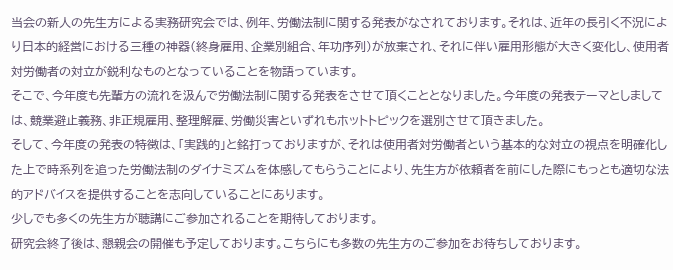当会の新人の先生方による実務研究会では、例年、労働法制に関する発表がなされております。それは、近年の長引く不況により日本的経営における三種の神器(終身雇用、企業別組合、年功序列)が放棄され、それに伴い雇用形態が大きく変化し、使用者対労働者の対立が鋭利なものとなっていることを物語っています。
そこで、今年度も先輩方の流れを汲んで労働法制に関する発表をさせて頂くこととなりました。今年度の発表テーマとしましては、競業避止義務、非正規雇用、整理解雇、労働災害といずれもホットトピックを選別させて頂きました。
そして、今年度の発表の特徴は、「実践的」と銘打っておりますが、それは使用者対労働者という基本的な対立の視点を明確化した上で時系列を追った労働法制のダイナミズムを体感してもらうことにより、先生方が依頼者を前にした際にもっとも適切な法的アドバイスを提供することを志向していることにあります。
少しでも多くの先生方が聴講にご参加されることを期待しております。
研究会終了後は、懇親会の開催も予定しております。こちらにも多数の先生方のご参加をお待ちしております。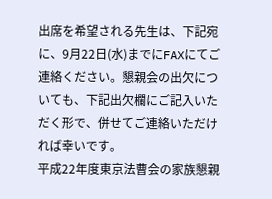出席を希望される先生は、下記宛に、9月22日(水)までにFAXにてご連絡ください。懇親会の出欠についても、下記出欠欄にご記入いただく形で、併せてご連絡いただければ幸いです。
平成22年度東京法曹会の家族懇親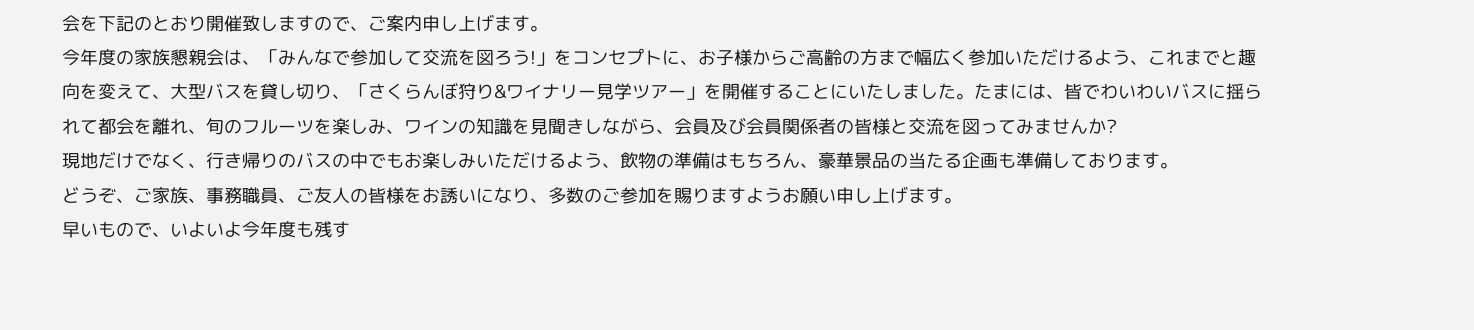会を下記のとおり開催致しますので、ご案内申し上げます。
今年度の家族懇親会は、「みんなで参加して交流を図ろう!」をコンセプトに、お子様からご高齢の方まで幅広く参加いただけるよう、これまでと趣向を変えて、大型バスを貸し切り、「さくらんぼ狩り&ワイナリー見学ツアー」を開催することにいたしました。たまには、皆でわいわいバスに揺られて都会を離れ、旬のフルーツを楽しみ、ワインの知識を見聞きしながら、会員及び会員関係者の皆様と交流を図ってみませんか?
現地だけでなく、行き帰りのバスの中でもお楽しみいただけるよう、飲物の準備はもちろん、豪華景品の当たる企画も準備しております。
どうぞ、ご家族、事務職員、ご友人の皆様をお誘いになり、多数のご参加を賜りますようお願い申し上げます。
早いもので、いよいよ今年度も残す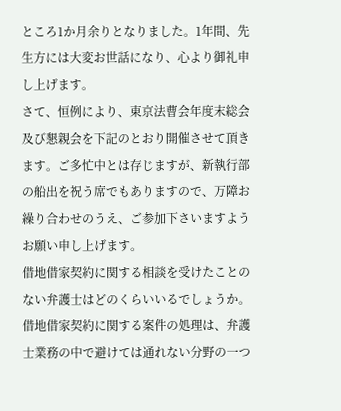ところ1か月余りとなりました。1年間、先生方には大変お世話になり、心より御礼申し上げます。
さて、恒例により、東京法曹会年度末総会及び懇親会を下記のとおり開催させて頂きます。ご多忙中とは存じますが、新執行部の船出を祝う席でもありますので、万障お繰り合わせのうえ、ご参加下さいますようお願い申し上げます。
借地借家契約に関する相談を受けたことのない弁護士はどのくらいいるでしょうか。借地借家契約に関する案件の処理は、弁護士業務の中で避けては通れない分野の一つ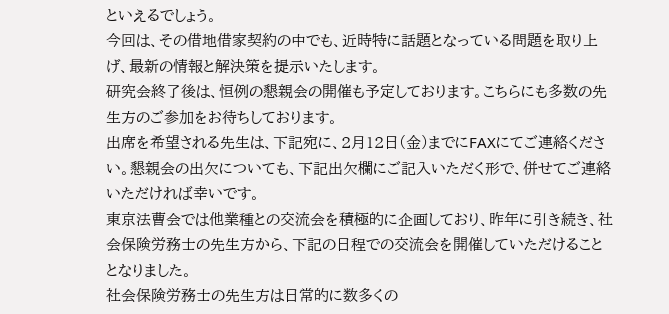といえるでしょう。
今回は、その借地借家契約の中でも、近時特に話題となっている問題を取り上げ、最新の情報と解決策を提示いたします。
研究会終了後は、恒例の懇親会の開催も予定しております。こちらにも多数の先生方のご参加をお待ちしております。
出席を希望される先生は、下記宛に、2月12日(金)までにFAXにてご連絡ください。懇親会の出欠についても、下記出欠欄にご記入いただく形で、併せてご連絡いただければ幸いです。
東京法曹会では他業種との交流会を積極的に企画しており、昨年に引き続き、社会保険労務士の先生方から、下記の日程での交流会を開催していただけることとなりました。
社会保険労務士の先生方は日常的に数多くの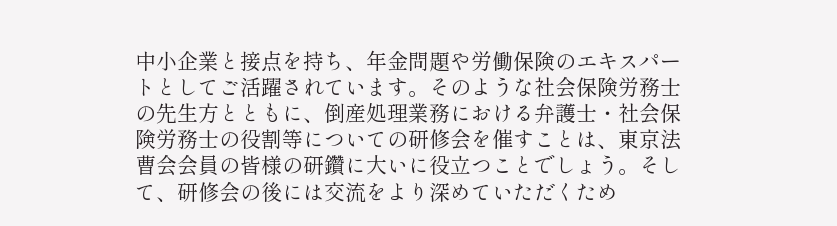中小企業と接点を持ち、年金問題や労働保険のエキスパートとしてご活躍されています。そのような社会保険労務士の先生方とともに、倒産処理業務における弁護士・社会保険労務士の役割等についての研修会を催すことは、東京法曹会会員の皆様の研鑽に大いに役立つことでしょう。そして、研修会の後には交流をより深めていただくため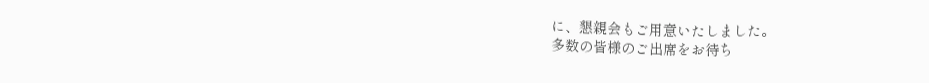に、懇親会もご用意いたしました。
多数の皆様のご出席をお待ち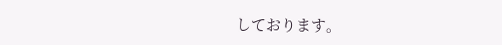しております。